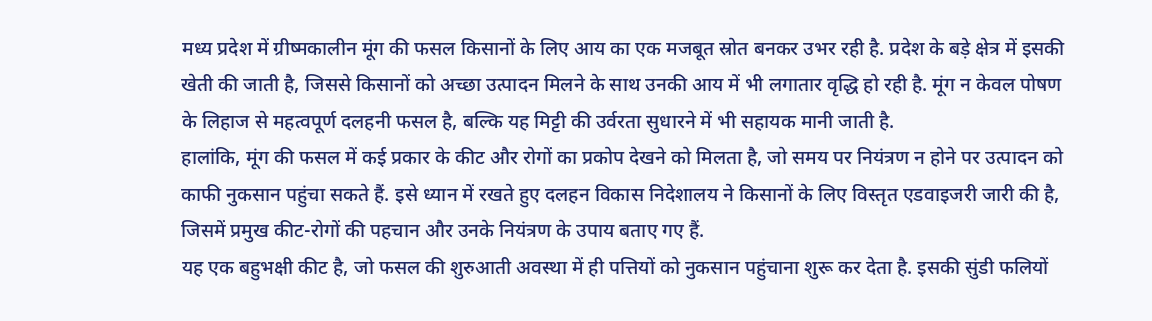मध्य प्रदेश में ग्रीष्मकालीन मूंग की फसल किसानों के लिए आय का एक मजबूत स्रोत बनकर उभर रही है. प्रदेश के बड़े क्षेत्र में इसकी खेती की जाती है, जिससे किसानों को अच्छा उत्पादन मिलने के साथ उनकी आय में भी लगातार वृद्धि हो रही है. मूंग न केवल पोषण के लिहाज से महत्वपूर्ण दलहनी फसल है, बल्कि यह मिट्टी की उर्वरता सुधारने में भी सहायक मानी जाती है.
हालांकि, मूंग की फसल में कई प्रकार के कीट और रोगों का प्रकोप देखने को मिलता है, जो समय पर नियंत्रण न होने पर उत्पादन को काफी नुकसान पहुंचा सकते हैं. इसे ध्यान में रखते हुए दलहन विकास निदेशालय ने किसानों के लिए विस्तृत एडवाइजरी जारी की है, जिसमें प्रमुख कीट-रोगों की पहचान और उनके नियंत्रण के उपाय बताए गए हैं.
यह एक बहुभक्षी कीट है, जो फसल की शुरुआती अवस्था में ही पत्तियों को नुकसान पहुंचाना शुरू कर देता है. इसकी सुंडी फलियों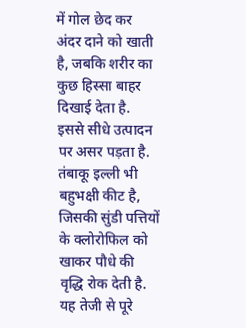में गोल छेद कर अंदर दाने को खाती है, जबकि शरीर का कुछ हिस्सा बाहर दिखाई देता है. इससे सीधे उत्पादन पर असर पड़ता है.
तंबाकू इल्ली भी बहुभक्षी कीट है, जिसकी सुंडी पत्तियों के क्लोरोफिल को खाकर पौधे की वृद्धि रोक देती है. यह तेजी से पूरे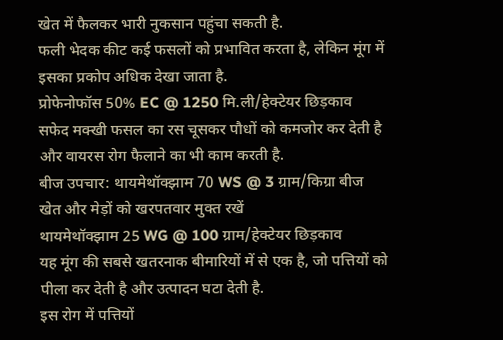खेत में फैलकर भारी नुकसान पहुंचा सकती है.
फली भेदक कीट कई फसलों को प्रभावित करता है, लेकिन मूंग में इसका प्रकोप अधिक देखा जाता है.
प्रोफेनोफॉस 50% EC @ 1250 मि.ली/हेक्टेयर छिड़काव
सफेद मक्खी फसल का रस चूसकर पौधों को कमजोर कर देती है और वायरस रोग फैलाने का भी काम करती है.
बीज उपचार: थायमेथॉक्झाम 70 WS @ 3 ग्राम/किग्रा बीज
खेत और मेड़ों को खरपतवार मुक्त रखें
थायमेथॉक्झाम 25 WG @ 100 ग्राम/हेक्टेयर छिड़काव
यह मूंग की सबसे खतरनाक बीमारियों में से एक है, जो पत्तियों को पीला कर देती है और उत्पादन घटा देती है.
इस रोग में पत्तियों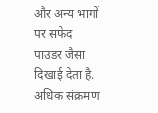और अन्य भागों पर सफेद पाउडर जैसा दिखाई देता है. अधिक संक्रमण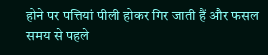होने पर पत्तियां पीली होकर गिर जाती हैं और फसल समय से पहले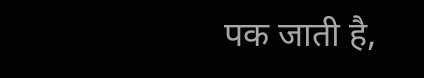पक जाती है,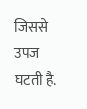जिससे उपज घटती है.